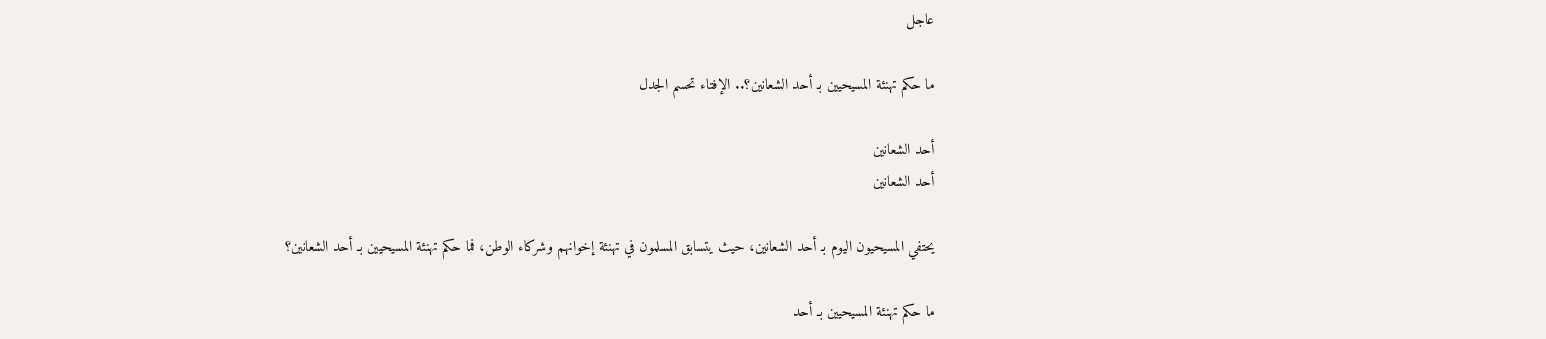عاجل

ما حكم تهنئة المسيحيين بـ أحد الشعانين؟.. الإفتاء تحسم الجدل

أحد الشعانين
أحد الشعانين

يحتفي المسيحيون اليوم بـ أحد الشعانين، حيث يتسابق المسلمون في تهنئة إخوانهم وشركاء الوطن، فما حكم تهنئة المسيحيين بـ أحد الشعانين؟

ما حكم تهنئة المسيحيين بـ أحد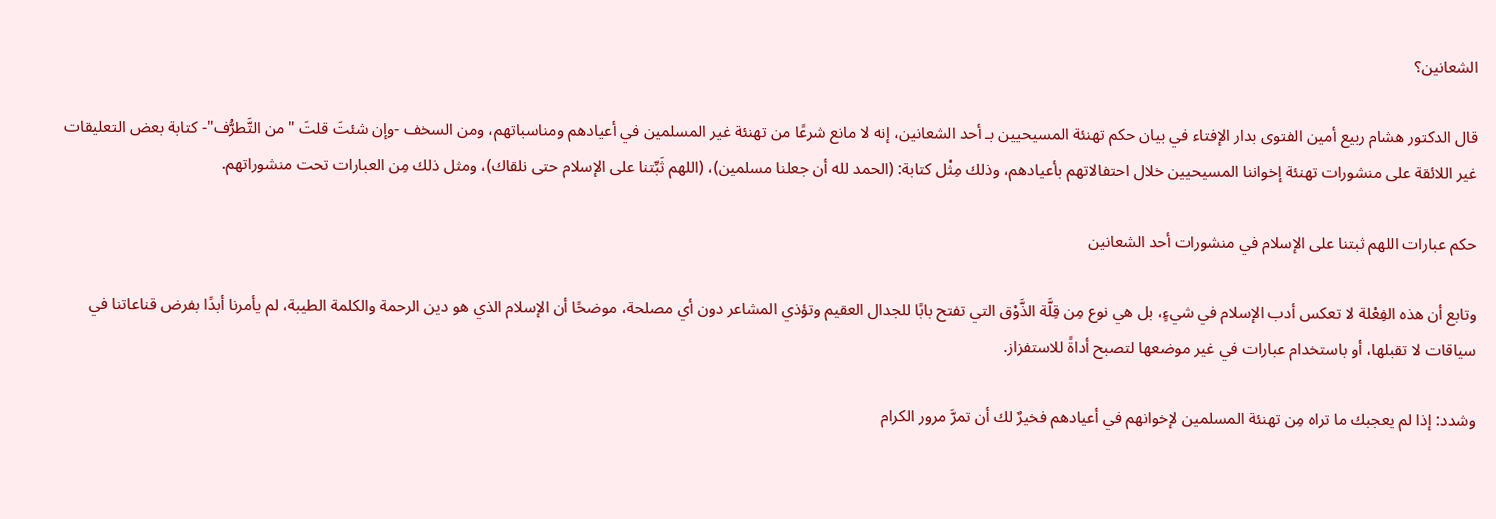الشعانين؟

قال الدكتور هشام ربيع أمين الفتوى بدار الإفتاء في بيان حكم تهنئة المسيحيين بـ أحد الشعانين، إنه لا مانع شرعًا من تهنئة غير المسلمين في أعيادهم ومناسباتهم، ومن السخف -وإن شئتَ قلتَ "من التَّطرُّف"- كتابة بعض التعليقات غير اللائقة على منشورات تهنئة إخواننا المسيحيين خلال احتفالاتهم بأعيادهم، وذلك مِثْل كتابة: (الحمد لله أن جعلنا مسلمين)، (اللهم ثَبِّتنا على الإسلام حتى نلقاك)، ومثل ذلك مِن العبارات تحت منشوراتهم.

حكم عبارات اللهم ثبتنا على الإسلام في منشورات أحد الشعانين

وتابع أن هذه الفِعْلة لا تعكس أدب الإسلام في شيءٍ، بل هي نوع مِن قِلَّة الذَّوْق التي تفتح بابًا للجدال العقيم وتؤذي المشاعر دون أي مصلحة، موضحًا أن الإسلام الذي هو دين الرحمة والكلمة الطيبة، لم يأمرنا أبدًا بفرض قناعاتنا في سياقات لا تقبلها، أو باستخدام عبارات في غير موضعها لتصبح أداةً للاستفزاز.

وشدد: إذا لم يعجبك ما تراه مِن تهنئة المسلمين لإخوانهم في أعيادهم فخيرٌ لك أن تمرَّ مرور الكرام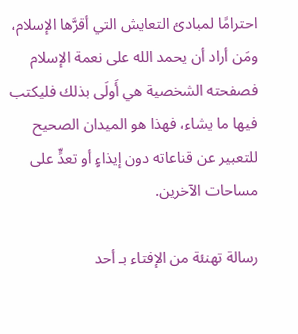احترامًا لمبادئ التعايش التي أقرَّها الإسلام، ومَن أراد أن يحمد الله على نعمة الإسلام فصفحته الشخصية هي أَولَى بذلك فليكتب فيها ما يشاء، فهذا هو الميدان الصحيح للتعبير عن قناعاته دون إيذاءٍ أو تعدٍّ على مساحات الآخرين.

رسالة تهنئة من الإفتاء بـ أحد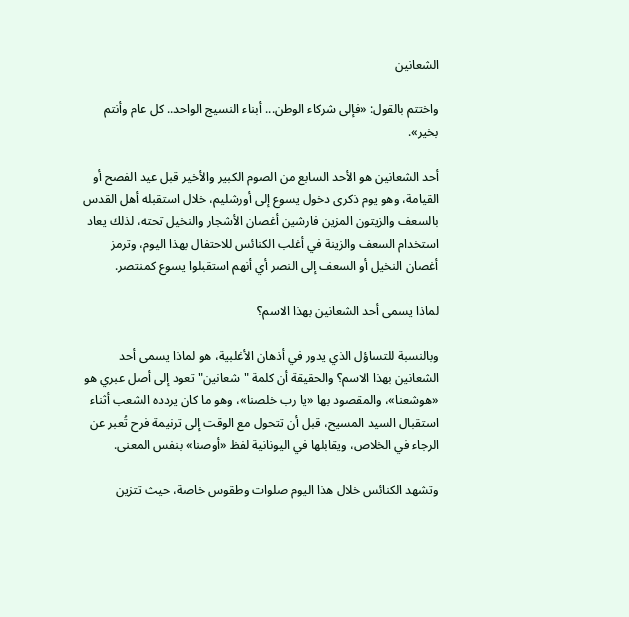الشعانين

واختتم بالقول: «فإلى شركاء الوطن... أبناء النسيج الواحد.. كل عام وأنتم بخير».

أحد الشعانين هو الأحد السابع من الصوم الكبير والأخير قبل عيد الفصح أو القيامة، وهو يوم ذكرى دخول يسوع إلى أورشليم، خلال استقبله أهل القدس بالسعف والزيتون المزين فارشين أغصان الأشجار والنخيل تحته، لذلك يعاد استخدام السعف والزينة في أغلب الكنائس للاحتفال بهذا اليوم، وترمز أغصان النخيل أو السعف إلى النصر أي أنهم استقبلوا يسوع كمنتصر.

لماذا يسمى أحد الشعانين بهذا الاسم؟

وبالنسبة للتساؤل الذي يدور في أذهان الأغلبية، هو لماذا يسمى أحد الشعانين بهذا الاسم؟ والحقيقة أن كلمة "شعانين" تعود إلى أصل عبري هو «هوشعنا»، والمقصود بها «يا رب خلصنا»، وهو ما كان يردده الشعب أثناء استقبال السيد المسيح، قبل أن تتحول مع الوقت إلى ترنيمة فرح تُعبر عن الرجاء في الخلاص، ويقابلها في اليونانية لفظ «أوصنا» بنفس المعنى.

وتشهد الكنائس خلال هذا اليوم صلوات وطقوس خاصة، حيث تتزين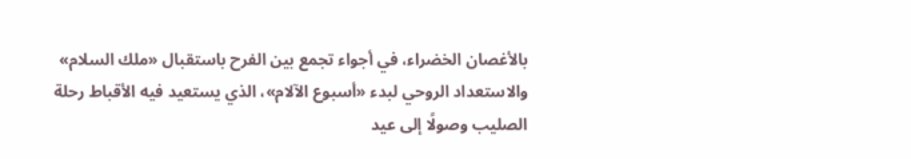بالأغصان الخضراء، في أجواء تجمع بين الفرح باستقبال «ملك السلام» والاستعداد الروحي لبدء «أسبوع الآلام»، الذي يستعيد فيه الأقباط رحلة الصليب وصولًا إلى عيد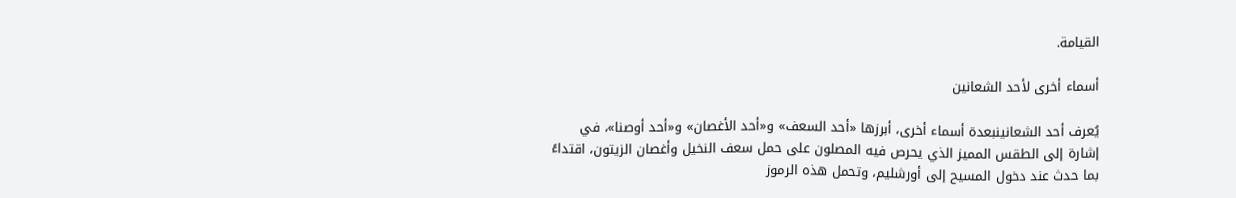القيامة.

أسماء أخرى لأحد الشعانين

يُعرف أحد الشعانينبعدة أسماء أخرى، أبرزها «أحد السعف» و«أحد الأغصان» و«أحد أوصنا»، في إشارة إلى الطقس المميز الذي يحرص فيه المصلون على حمل سعف النخيل وأغصان الزيتون، اقتداءً بما حدث عند دخول المسيح إلى أورشليم، وتحمل هذه الرموز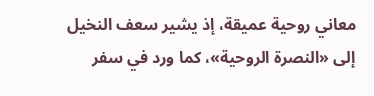معاني روحية عميقة، إذ يشير سعف النخيل إلى «النصرة الروحية»، كما ورد في سفر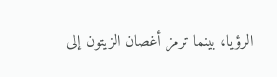الرؤيا، بينما ترمز أغصان الزيتون إلى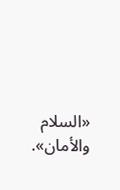«السلام والأمان».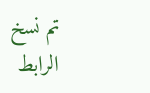تم نسخ الرابط